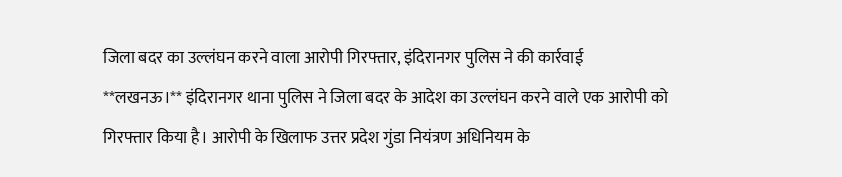जिला बदर का उल्लंघन करने वाला आरोपी गिरफ्तार, इंदिरानगर पुलिस ने की कार्रवाई
**लखनऊ।** इंदिरानगर थाना पुलिस ने जिला बदर के आदेश का उल्लंघन करने वाले एक आरोपी को गिरफ्तार किया है। आरोपी के खिलाफ उत्तर प्रदेश गुंडा नियंत्रण अधिनियम के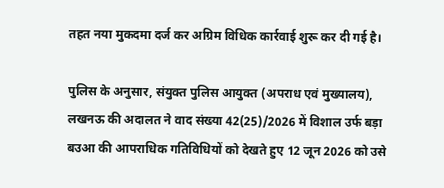तहत नया मुकदमा दर्ज कर अग्रिम विधिक कार्रवाई शुरू कर दी गई है।

पुलिस के अनुसार, संयुक्त पुलिस आयुक्त (अपराध एवं मुख्यालय), लखनऊ की अदालत ने वाद संख्या 42(25)/2026 में विशाल उर्फ बड़ा बउआ की आपराधिक गतिविधियों को देखते हुए 12 जून 2026 को उसे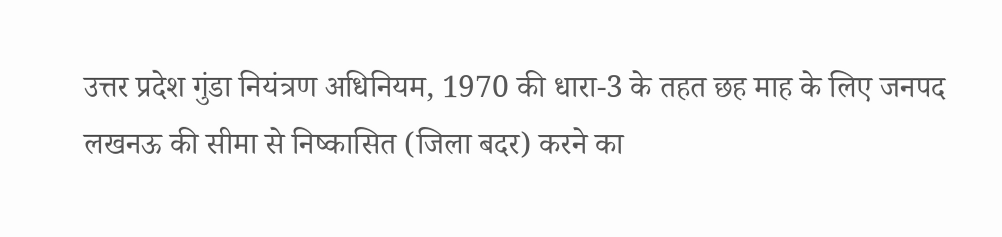उत्तर प्रदेश गुंडा नियंत्रण अधिनियम, 1970 की धारा-3 के तहत छह माह के लिए जनपद लखनऊ की सीमा से निष्कासित (जिला बदर) करने का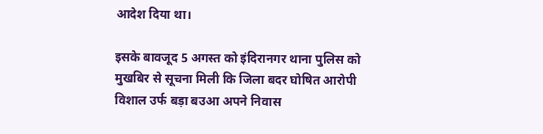आदेश दिया था।

इसके बावजूद 5 अगस्त को इंदिरानगर थाना पुलिस को मुखबिर से सूचना मिली कि जिला बदर घोषित आरोपी विशाल उर्फ बड़ा बउआ अपने निवास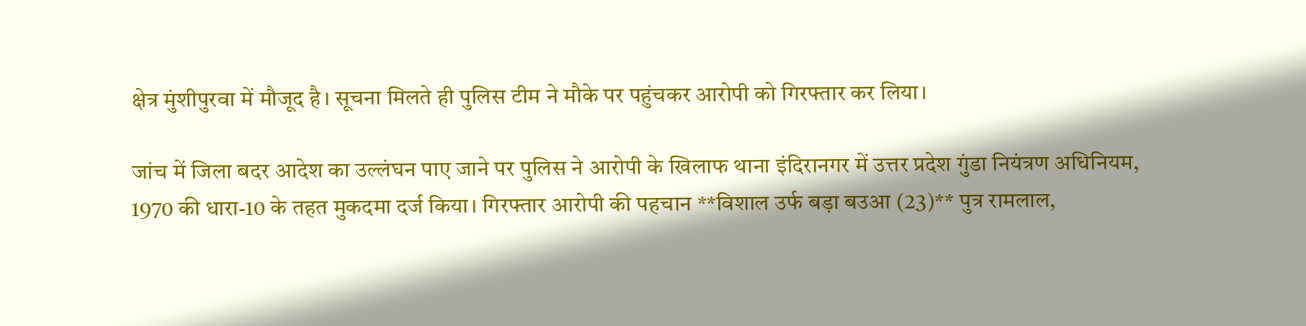क्षेत्र मुंशीपुरवा में मौजूद है। सूचना मिलते ही पुलिस टीम ने मौके पर पहुंचकर आरोपी को गिरफ्तार कर लिया।

जांच में जिला बदर आदेश का उल्लंघन पाए जाने पर पुलिस ने आरोपी के खिलाफ थाना इंदिरानगर में उत्तर प्रदेश गुंडा नियंत्रण अधिनियम, 1970 की धारा-10 के तहत मुकदमा दर्ज किया। गिरफ्तार आरोपी की पहचान **विशाल उर्फ बड़ा बउआ (23)** पुत्र रामलाल,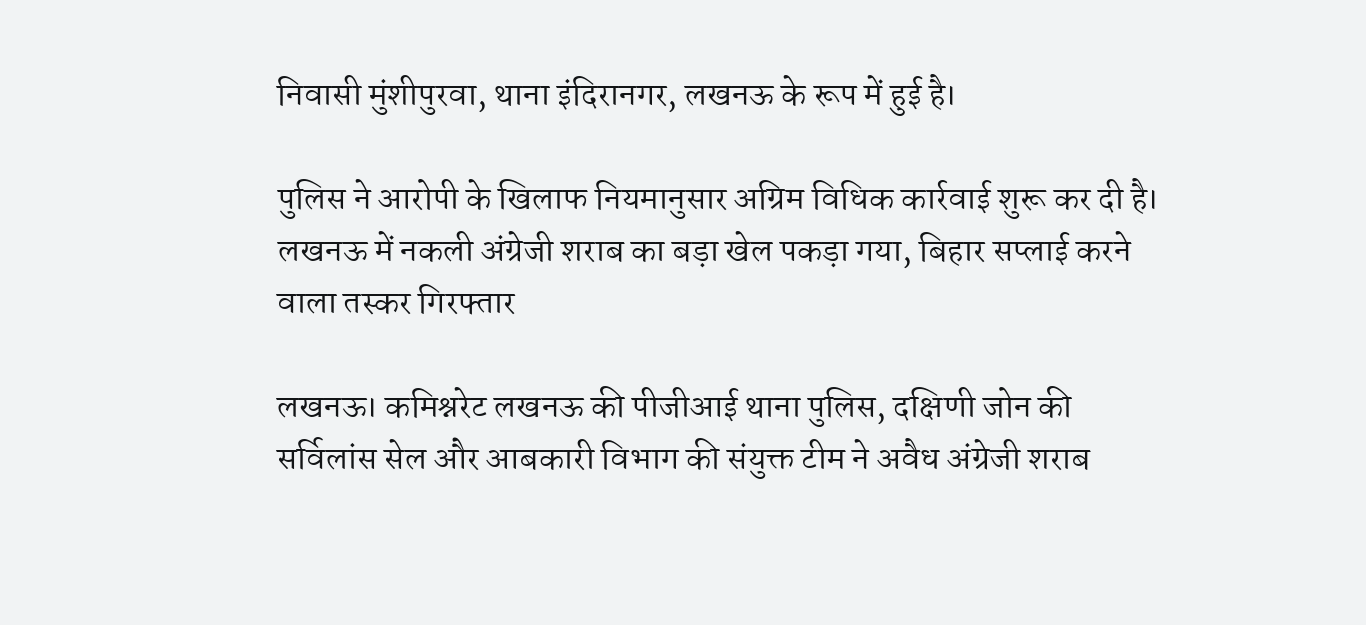निवासी मुंशीपुरवा, थाना इंदिरानगर, लखनऊ के रूप में हुई है।

पुलिस ने आरोपी के खिलाफ नियमानुसार अग्रिम विधिक कार्रवाई शुरू कर दी है।
लखनऊ में नकली अंग्रेजी शराब का बड़ा खेल पकड़ा गया, बिहार सप्लाई करने वाला तस्कर गिरफ्तार

लखनऊ। कमिश्नरेट लखनऊ की पीजीआई थाना पुलिस, दक्षिणी जोन की सर्विलांस सेल और आबकारी विभाग की संयुक्त टीम ने अवैध अंग्रेजी शराब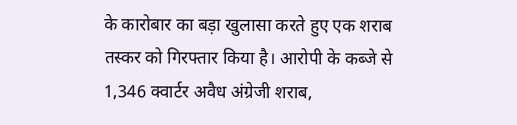के कारोबार का बड़ा खुलासा करते हुए एक शराब तस्कर को गिरफ्तार किया है। आरोपी के कब्जे से 1,346 क्वार्टर अवैध अंग्रेजी शराब,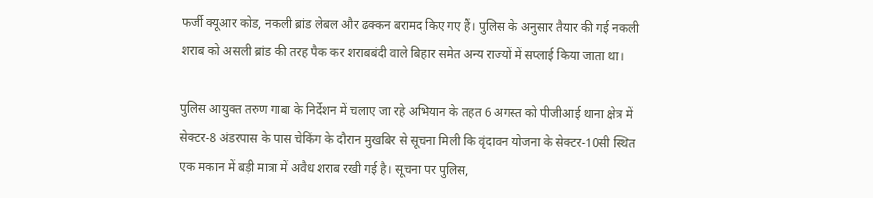फर्जी क्यूआर कोड, नकली ब्रांड लेबल और ढक्कन बरामद किए गए हैं। पुलिस के अनुसार तैयार की गई नकली शराब को असली ब्रांड की तरह पैक कर शराबबंदी वाले बिहार समेत अन्य राज्यों में सप्लाई किया जाता था।

पुलिस आयुक्त तरुण गाबा के निर्देशन में चलाए जा रहे अभियान के तहत 6 अगस्त को पीजीआई थाना क्षेत्र में सेक्टर-8 अंडरपास के पास चेकिंग के दौरान मुखबिर से सूचना मिली कि वृंदावन योजना के सेक्टर-10सी स्थित एक मकान में बड़ी मात्रा में अवैध शराब रखी गई है। सूचना पर पुलिस,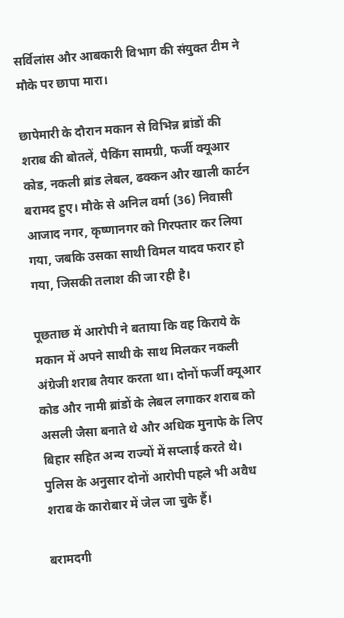सर्विलांस और आबकारी विभाग की संयुक्त टीम ने मौके पर छापा मारा।

छापेमारी के दौरान मकान से विभिन्न ब्रांडों की शराब की बोतलें, पैकिंग सामग्री, फर्जी क्यूआर कोड, नकली ब्रांड लेबल, ढक्कन और खाली कार्टन बरामद हुए। मौके से अनिल वर्मा (36) निवासी आजाद नगर, कृष्णानगर को गिरफ्तार कर लिया गया, जबकि उसका साथी विमल यादव फरार हो गया, जिसकी तलाश की जा रही है।

पूछताछ में आरोपी ने बताया कि वह किराये के मकान में अपने साथी के साथ मिलकर नकली अंग्रेजी शराब तैयार करता था। दोनों फर्जी क्यूआर कोड और नामी ब्रांडों के लेबल लगाकर शराब को असली जैसा बनाते थे और अधिक मुनाफे के लिए बिहार सहित अन्य राज्यों में सप्लाई करते थे। पुलिस के अनुसार दोनों आरोपी पहले भी अवैध शराब के कारोबार में जेल जा चुके हैं।

बरामदगी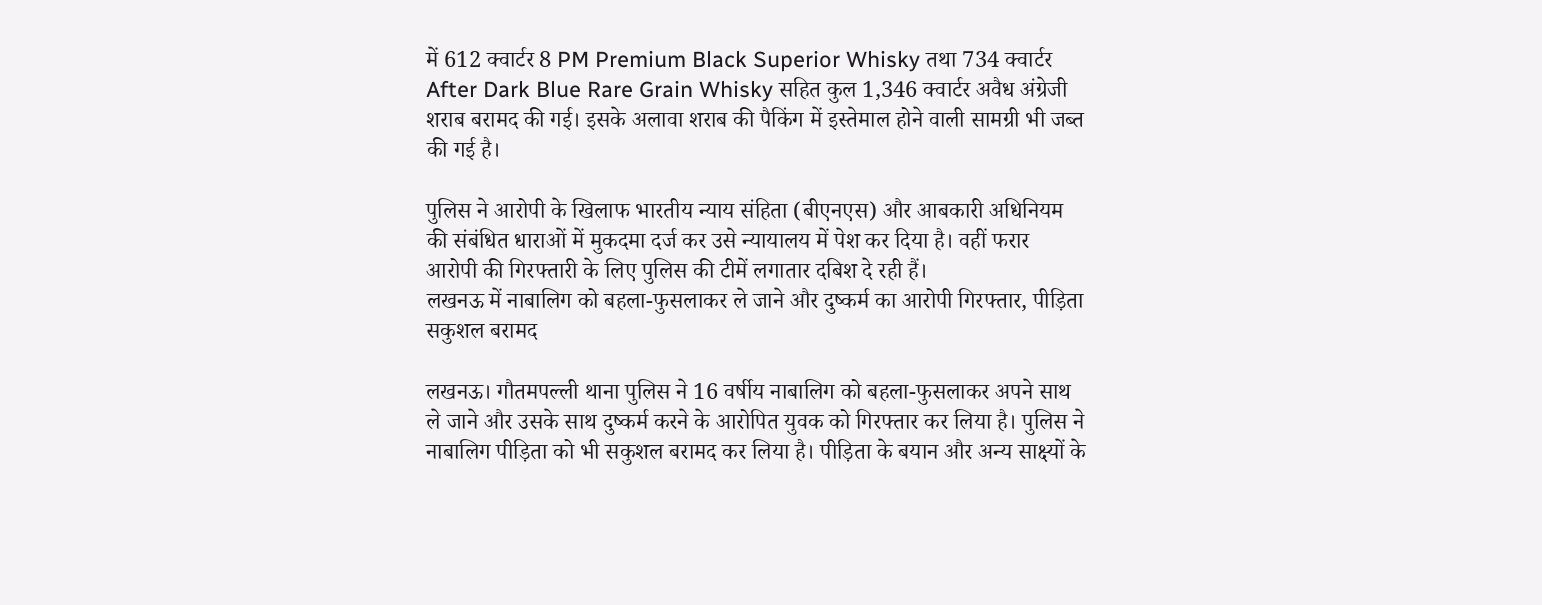में 612 क्वार्टर 8 PM Premium Black Superior Whisky तथा 734 क्वार्टर After Dark Blue Rare Grain Whisky सहित कुल 1,346 क्वार्टर अवैध अंग्रेजी शराब बरामद की गई। इसके अलावा शराब की पैकिंग में इस्तेमाल होने वाली सामग्री भी जब्त की गई है।

पुलिस ने आरोपी के खिलाफ भारतीय न्याय संहिता (बीएनएस) और आबकारी अधिनियम की संबंधित धाराओं में मुकदमा दर्ज कर उसे न्यायालय में पेश कर दिया है। वहीं फरार आरोपी की गिरफ्तारी के लिए पुलिस की टीमें लगातार दबिश दे रही हैं।
लखनऊ में नाबालिग को बहला-फुसलाकर ले जाने और दुष्कर्म का आरोपी गिरफ्तार, पीड़िता सकुशल बरामद

लखनऊ। गौतमपल्ली थाना पुलिस ने 16 वर्षीय नाबालिग को बहला-फुसलाकर अपने साथ ले जाने और उसके साथ दुष्कर्म करने के आरोपित युवक को गिरफ्तार कर लिया है। पुलिस ने नाबालिग पीड़िता को भी सकुशल बरामद कर लिया है। पीड़िता के बयान और अन्य साक्ष्यों के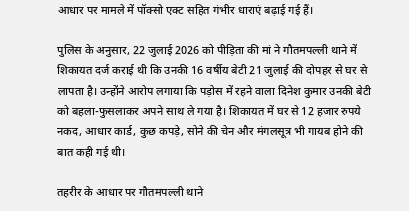आधार पर मामले में पॉक्सो एक्ट सहित गंभीर धाराएं बढ़ाई गई हैं।

पुलिस के अनुसार, 22 जुलाई 2026 को पीड़िता की मां ने गौतमपल्ली थाने में शिकायत दर्ज कराई थी कि उनकी 16 वर्षीय बेटी 21 जुलाई की दोपहर से घर से लापता है। उन्होंने आरोप लगाया कि पड़ोस में रहने वाला दिनेश कुमार उनकी बेटी को बहला-फुसलाकर अपने साथ ले गया है। शिकायत में घर से 12 हजार रुपये नकद, आधार कार्ड, कुछ कपड़े, सोने की चेन और मंगलसूत्र भी गायब होने की बात कही गई थी।

तहरीर के आधार पर गौतमपल्ली थाने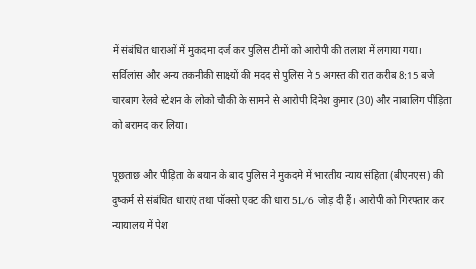में संबंधित धाराओं में मुकदमा दर्ज कर पुलिस टीमों को आरोपी की तलाश में लगाया गया। सर्विलांस और अन्य तकनीकी साक्ष्यों की मदद से पुलिस ने 5 अगस्त की रात करीब 8:15 बजे चारबाग रेलवे स्टेशन के लोको चौकी के सामने से आरोपी दिनेश कुमार (30) और नाबालिग पीड़िता को बरामद कर लिया।

पूछताछ और पीड़िता के बयान के बाद पुलिस ने मुकदमे में भारतीय न्याय संहिता (बीएनएस) की दुष्कर्म से संबंधित धाराएं तथा पॉक्सो एक्ट की धारा 5L/6 जोड़ दी हैं। आरोपी को गिरफ्तार कर न्यायालय में पेश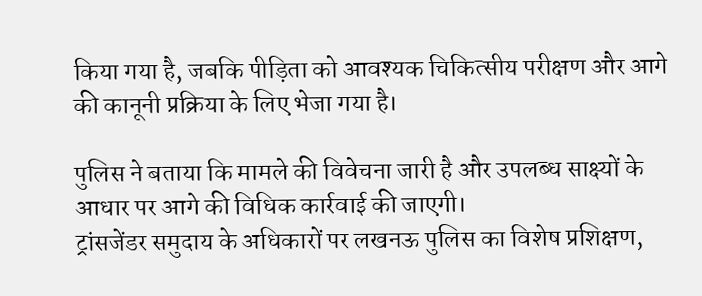किया गया है, जबकि पीड़िता को आवश्यक चिकित्सीय परीक्षण और आगे की कानूनी प्रक्रिया के लिए भेजा गया है।

पुलिस ने बताया कि मामले की विवेचना जारी है और उपलब्ध साक्ष्यों के आधार पर आगे की विधिक कार्रवाई की जाएगी।
ट्रांसजेंडर समुदाय के अधिकारों पर लखनऊ पुलिस का विशेष प्रशिक्षण,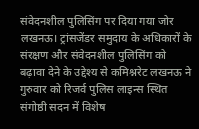संवेदनशील पुलिसिंग पर दिया गया जोर
लखनऊ। ट्रांसजेंडर समुदाय के अधिकारों के संरक्षण और संवेदनशील पुलिसिंग को बढ़ावा देने के उद्देश्य से कमिश्नरेट लखनऊ ने गुरुवार को रिजर्व पुलिस लाइन्स स्थित संगोष्ठी सदन में विशेष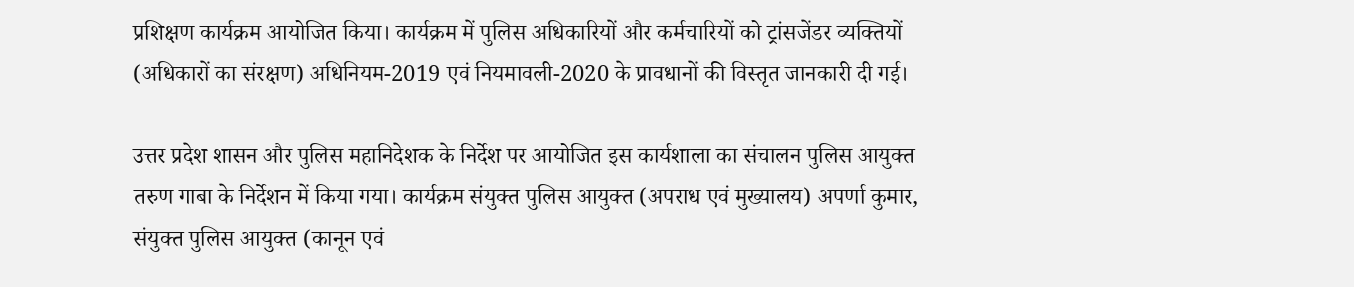प्रशिक्षण कार्यक्रम आयोजित किया। कार्यक्रम में पुलिस अधिकारियों और कर्मचारियों को ट्रांसजेंडर व्यक्तियों (अधिकारों का संरक्षण) अधिनियम-2019 एवं नियमावली-2020 के प्रावधानों की विस्तृत जानकारी दी गई।

उत्तर प्रदेश शासन और पुलिस महानिदेशक के निर्देश पर आयोजित इस कार्यशाला का संचालन पुलिस आयुक्त तरुण गाबा के निर्देशन में किया गया। कार्यक्रम संयुक्त पुलिस आयुक्त (अपराध एवं मुख्यालय) अपर्णा कुमार, संयुक्त पुलिस आयुक्त (कानून एवं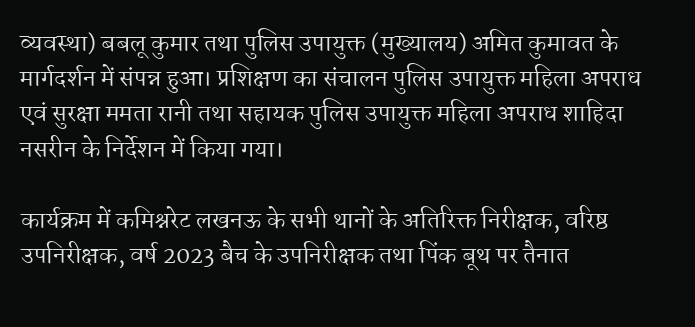व्यवस्था) बबलू कुमार तथा पुलिस उपायुक्त (मुख्यालय) अमित कुमावत के मार्गदर्शन में संपन्न हुआ। प्रशिक्षण का संचालन पुलिस उपायुक्त महिला अपराध एवं सुरक्षा ममता रानी तथा सहायक पुलिस उपायुक्त महिला अपराध शाहिदा नसरीन के निर्देशन में किया गया।

कार्यक्रम में कमिश्नरेट लखनऊ के सभी थानों के अतिरिक्त निरीक्षक, वरिष्ठ उपनिरीक्षक, वर्ष 2023 बैच के उपनिरीक्षक तथा पिंक बूथ पर तैनात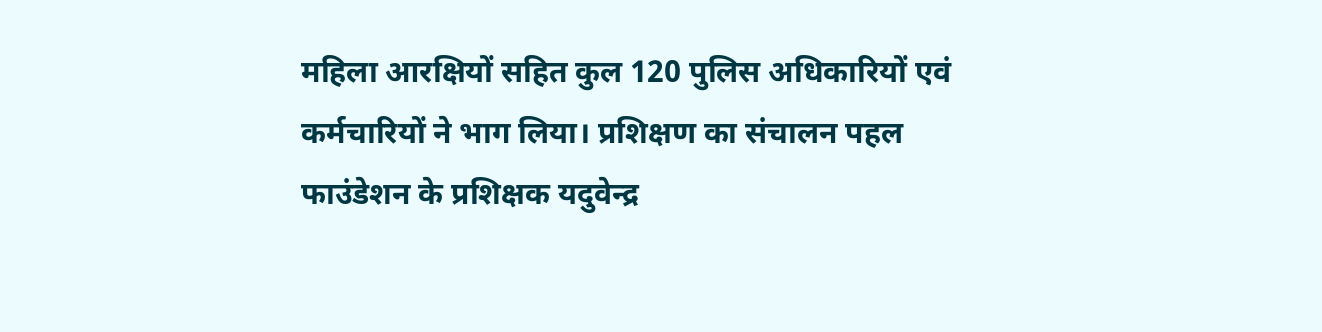महिला आरक्षियों सहित कुल 120 पुलिस अधिकारियों एवं कर्मचारियों ने भाग लिया। प्रशिक्षण का संचालन पहल फाउंडेशन के प्रशिक्षक यदुवेन्द्र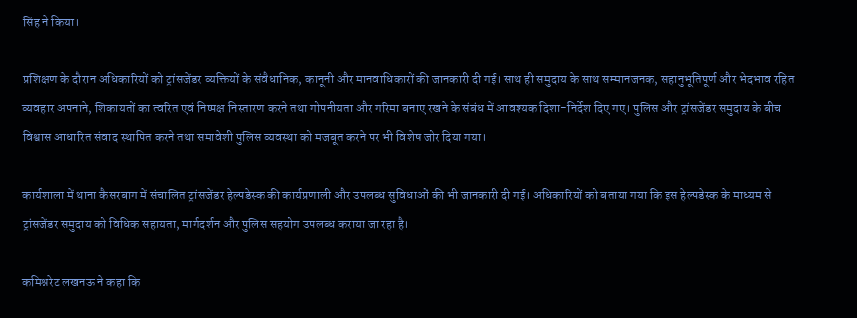सिंह ने किया।

प्रशिक्षण के दौरान अधिकारियों को ट्रांसजेंडर व्यक्तियों के संवैधानिक, कानूनी और मानवाधिकारों की जानकारी दी गई। साथ ही समुदाय के साथ सम्मानजनक, सहानुभूतिपूर्ण और भेदभाव रहित व्यवहार अपनाने, शिकायतों का त्वरित एवं निष्पक्ष निस्तारण करने तथा गोपनीयता और गरिमा बनाए रखने के संबंध में आवश्यक दिशा-निर्देश दिए गए। पुलिस और ट्रांसजेंडर समुदाय के बीच विश्वास आधारित संवाद स्थापित करने तथा समावेशी पुलिस व्यवस्था को मजबूत करने पर भी विशेष जोर दिया गया।

कार्यशाला में थाना कैसरबाग में संचालित ट्रांसजेंडर हेल्पडेस्क की कार्यप्रणाली और उपलब्ध सुविधाओं की भी जानकारी दी गई। अधिकारियों को बताया गया कि इस हेल्पडेस्क के माध्यम से ट्रांसजेंडर समुदाय को विधिक सहायता, मार्गदर्शन और पुलिस सहयोग उपलब्ध कराया जा रहा है।

कमिश्नरेट लखनऊ ने कहा कि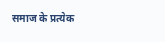समाज के प्रत्येक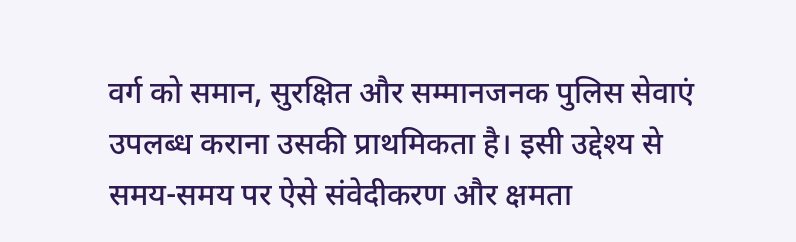वर्ग को समान, सुरक्षित और सम्मानजनक पुलिस सेवाएं उपलब्ध कराना उसकी प्राथमिकता है। इसी उद्देश्य से समय-समय पर ऐसे संवेदीकरण और क्षमता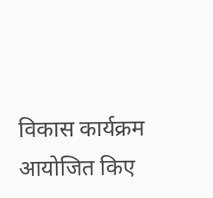विकास कार्यक्रम आयोजित किए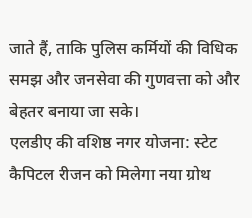जाते हैं, ताकि पुलिस कर्मियों की विधिक समझ और जनसेवा की गुणवत्ता को और बेहतर बनाया जा सके।
एलडीए की वशिष्ठ नगर योजना: स्टेट कैपिटल रीजन को मिलेगा नया ग्रोथ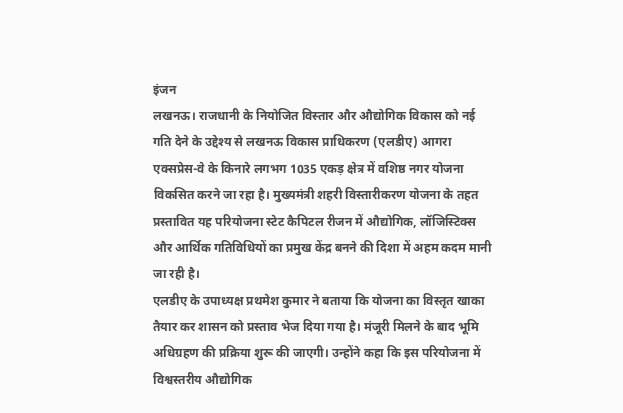इंजन
लखनऊ। राजधानी के नियोजित विस्तार और औद्योगिक विकास को नई गति देने के उद्देश्य से लखनऊ विकास प्राधिकरण (एलडीए) आगरा एक्सप्रेस-वे के किनारे लगभग 1035 एकड़ क्षेत्र में वशिष्ठ नगर योजना विकसित करने जा रहा है। मुख्यमंत्री शहरी विस्तारीकरण योजना के तहत प्रस्तावित यह परियोजना स्टेट कैपिटल रीजन में औद्योगिक, लॉजिस्टिक्स और आर्थिक गतिविधियों का प्रमुख केंद्र बनने की दिशा में अहम कदम मानी जा रही है।
एलडीए के उपाध्यक्ष प्रथमेश कुमार ने बताया कि योजना का विस्तृत खाका तैयार कर शासन को प्रस्ताव भेज दिया गया है। मंजूरी मिलने के बाद भूमि अधिग्रहण की प्रक्रिया शुरू की जाएगी। उन्होंने कहा कि इस परियोजना में विश्वस्तरीय औद्योगिक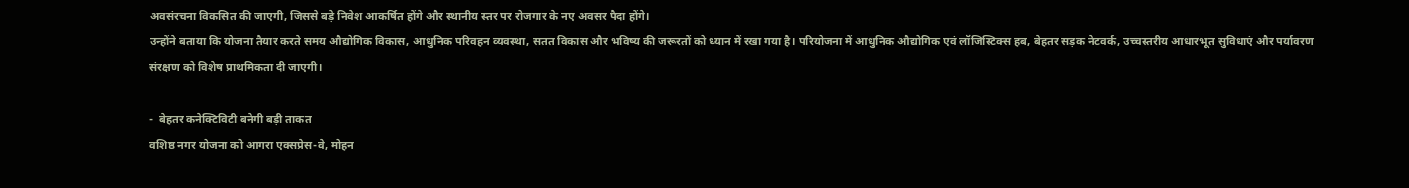अवसंरचना विकसित की जाएगी, जिससे बड़े निवेश आकर्षित होंगे और स्थानीय स्तर पर रोजगार के नए अवसर पैदा होंगे।
उन्होंने बताया कि योजना तैयार करते समय औद्योगिक विकास, आधुनिक परिवहन व्यवस्था, सतत विकास और भविष्य की जरूरतों को ध्यान में रखा गया है। परियोजना में आधुनिक औद्योगिक एवं लॉजिस्टिक्स हब, बेहतर सड़क नेटवर्क, उच्चस्तरीय आधारभूत सुविधाएं और पर्यावरण संरक्षण को विशेष प्राथमिकता दी जाएगी।

-  बेहतर कनेक्टिविटी बनेगी बड़ी ताकत
वशिष्ठ नगर योजना को आगरा एक्सप्रेस-वे, मोहन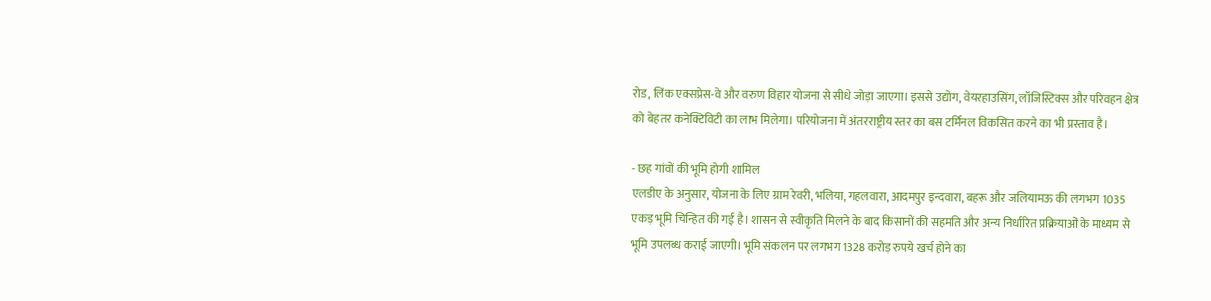रोड, लिंक एक्सप्रेस-वे और वरुण विहार योजना से सीधे जोड़ा जाएगा। इससे उद्योग, वेयरहाउसिंग, लॉजिस्टिक्स और परिवहन क्षेत्र को बेहतर कनेक्टिविटी का लाभ मिलेगा। परियोजना में अंतरराष्ट्रीय स्तर का बस टर्मिनल विकसित करने का भी प्रस्ताव है।

- छह गांवों की भूमि होगी शामिल
एलडीए के अनुसार, योजना के लिए ग्राम रेवरी, भलिया, गहलवारा, आदमपुर इन्दवारा, बहरू और जलियामऊ की लगभग 1035 एकड़ भूमि चिन्हित की गई है। शासन से स्वीकृति मिलने के बाद किसानों की सहमति और अन्य निर्धारित प्रक्रियाओं के माध्यम से भूमि उपलब्ध कराई जाएगी। भूमि संकलन पर लगभग 1328 करोड़ रुपये खर्च होने का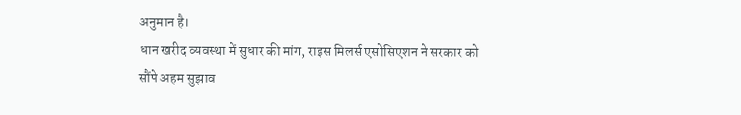अनुमान है।
धान खरीद व्यवस्था में सुधार की मांग, राइस मिलर्स एसोसिएशन ने सरकार को सौंपे अहम सुझाव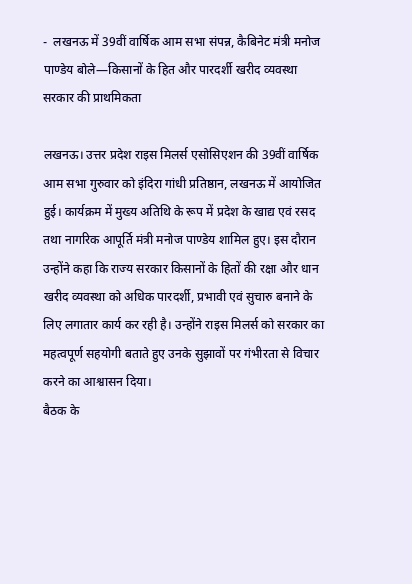-  लखनऊ में 39वीं वार्षिक आम सभा संपन्न, कैबिनेट मंत्री मनोज पाण्डेय बोले—किसानों के हित और पारदर्शी खरीद व्यवस्था सरकार की प्राथमिकता

लखनऊ। उत्तर प्रदेश राइस मिलर्स एसोसिएशन की 39वीं वार्षिक आम सभा गुरुवार को इंदिरा गांधी प्रतिष्ठान, लखनऊ में आयोजित हुई। कार्यक्रम में मुख्य अतिथि के रूप में प्रदेश के खाद्य एवं रसद तथा नागरिक आपूर्ति मंत्री मनोज पाण्डेय शामिल हुए। इस दौरान उन्होंने कहा कि राज्य सरकार किसानों के हितों की रक्षा और धान खरीद व्यवस्था को अधिक पारदर्शी, प्रभावी एवं सुचारु बनाने के लिए लगातार कार्य कर रही है। उन्होंने राइस मिलर्स को सरकार का महत्वपूर्ण सहयोगी बताते हुए उनके सुझावों पर गंभीरता से विचार करने का आश्वासन दिया।
बैठक के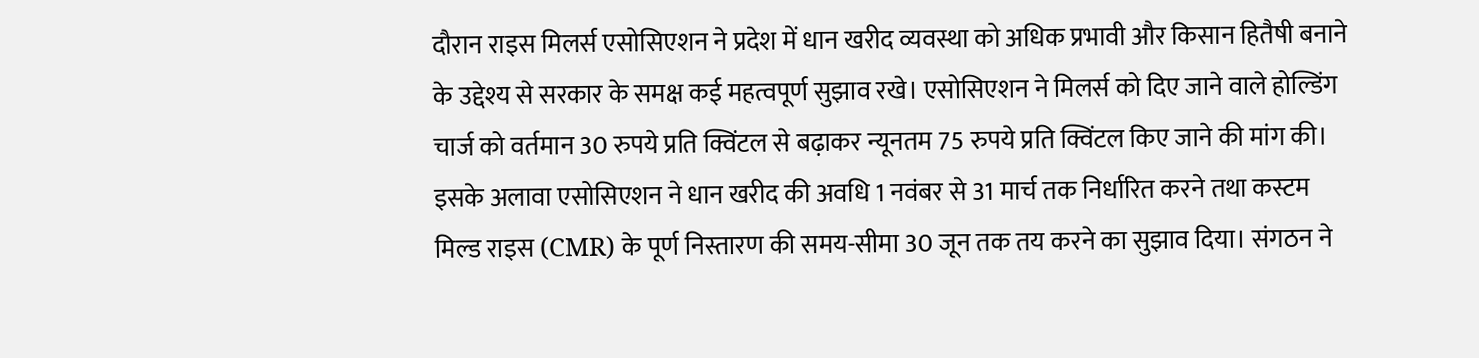दौरान राइस मिलर्स एसोसिएशन ने प्रदेश में धान खरीद व्यवस्था को अधिक प्रभावी और किसान हितैषी बनाने के उद्देश्य से सरकार के समक्ष कई महत्वपूर्ण सुझाव रखे। एसोसिएशन ने मिलर्स को दिए जाने वाले होल्डिंग चार्ज को वर्तमान 30 रुपये प्रति क्विंटल से बढ़ाकर न्यूनतम 75 रुपये प्रति क्विंटल किए जाने की मांग की।
इसके अलावा एसोसिएशन ने धान खरीद की अवधि 1 नवंबर से 31 मार्च तक निर्धारित करने तथा कस्टम मिल्ड राइस (CMR) के पूर्ण निस्तारण की समय-सीमा 30 जून तक तय करने का सुझाव दिया। संगठन ने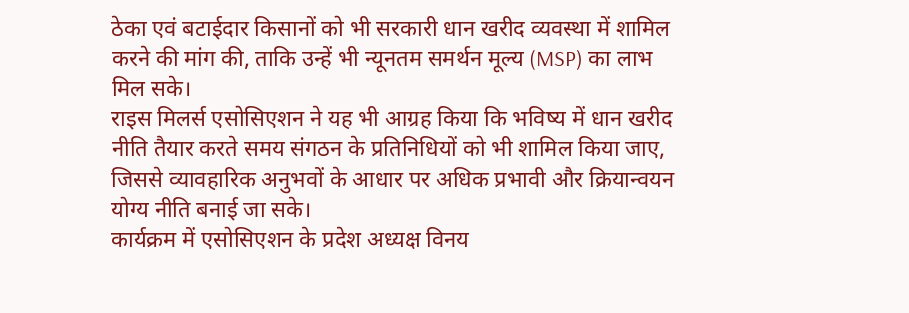ठेका एवं बटाईदार किसानों को भी सरकारी धान खरीद व्यवस्था में शामिल करने की मांग की, ताकि उन्हें भी न्यूनतम समर्थन मूल्य (MSP) का लाभ मिल सके।
राइस मिलर्स एसोसिएशन ने यह भी आग्रह किया कि भविष्य में धान खरीद नीति तैयार करते समय संगठन के प्रतिनिधियों को भी शामिल किया जाए, जिससे व्यावहारिक अनुभवों के आधार पर अधिक प्रभावी और क्रियान्वयन योग्य नीति बनाई जा सके।
कार्यक्रम में एसोसिएशन के प्रदेश अध्यक्ष विनय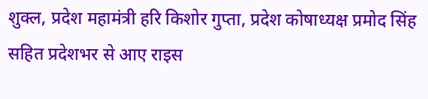शुक्ल, प्रदेश महामंत्री हरि किशोर गुप्ता, प्रदेश कोषाध्यक्ष प्रमोद सिंह सहित प्रदेशभर से आए राइस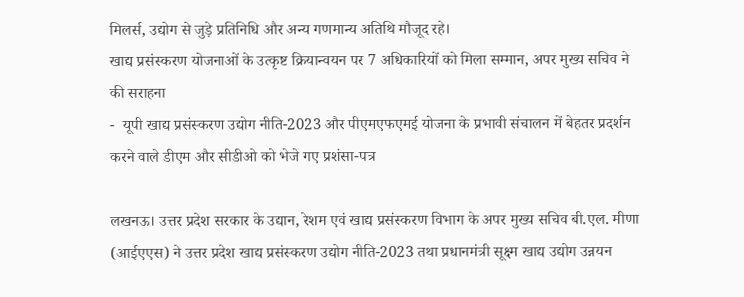मिलर्स, उद्योग से जुड़े प्रतिनिधि और अन्य गणमान्य अतिथि मौजूद रहे।
खाद्य प्रसंस्करण योजनाओं के उत्कृष्ट क्रियान्वयन पर 7 अधिकारियों को मिला सम्मान, अपर मुख्य सचिव ने की सराहना
-  यूपी खाद्य प्रसंस्करण उद्योग नीति-2023 और पीएमएफएमई योजना के प्रभावी संचालन में बेहतर प्रदर्शन करने वाले डीएम और सीडीओ को भेजे गए प्रशंसा-पत्र

लखनऊ। उत्तर प्रदेश सरकार के उद्यान, रेशम एवं खाद्य प्रसंस्करण विभाग के अपर मुख्य सचिव बी.एल. मीणा (आईएएस) ने उत्तर प्रदेश खाद्य प्रसंस्करण उद्योग नीति-2023 तथा प्रधानमंत्री सूक्ष्म खाद्य उद्योग उन्नयन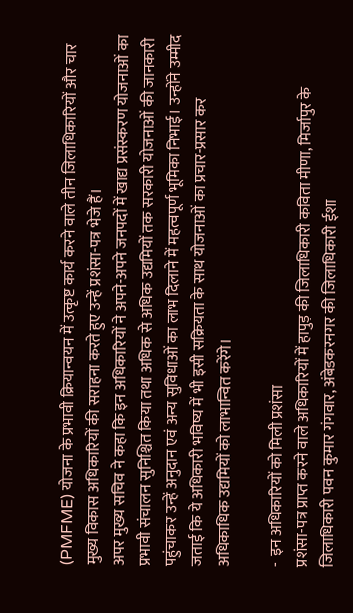(PMFME) योजना के प्रभावी क्रियान्वयन में उत्कृष्ट कार्य करने वाले तीन जिलाधिकारियों और चार मुख्य विकास अधिकारियों की सराहना करते हुए उन्हें प्रशंसा-पत्र भेजे हैं।
अपर मुख्य सचिव ने कहा कि इन अधिकारियों ने अपने-अपने जनपदों में खाद्य प्रसंस्करण योजनाओं का प्रभावी संचालन सुनिश्चित किया तथा अधिक से अधिक उद्यमियों तक सरकारी योजनाओं की जानकारी पहुंचाकर उन्हें अनुदान एवं अन्य सुविधाओं का लाभ दिलाने में महत्वपूर्ण भूमिका निभाई। उन्होंने उम्मीद जताई कि ये अधिकारी भविष्य में भी इसी सक्रियता के साथ योजनाओं का प्रचार-प्रसार कर अधिकाधिक उद्यमियों को लाभान्वित करेंगे।

-  इन अधिकारियों को मिली प्रशंसा
प्रशंसा-पत्र प्राप्त करने वाले अधिकारियों में हापुड़ की जिलाधिकारी कविता मीणा, मिर्जापुर के जिलाधिकारी पवन कुमार गंगवार, अंबेडकरनगर की जिलाधिकारी ईशा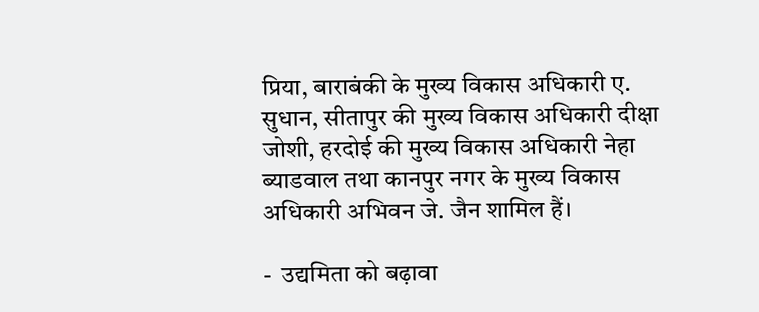प्रिया, बाराबंकी के मुख्य विकास अधिकारी ए. सुधान, सीतापुर की मुख्य विकास अधिकारी दीक्षा जोशी, हरदोई की मुख्य विकास अधिकारी नेहा ब्याडवाल तथा कानपुर नगर के मुख्य विकास अधिकारी अभिवन जे. जैन शामिल हैं।

-  उद्यमिता को बढ़ावा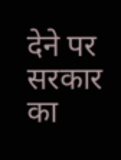देने पर सरकार का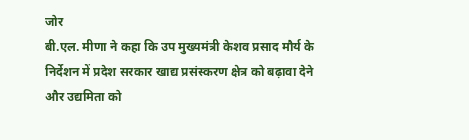जोर
बी.एल. मीणा ने कहा कि उप मुख्यमंत्री केशव प्रसाद मौर्य के निर्देशन में प्रदेश सरकार खाद्य प्रसंस्करण क्षेत्र को बढ़ावा देने और उद्यमिता को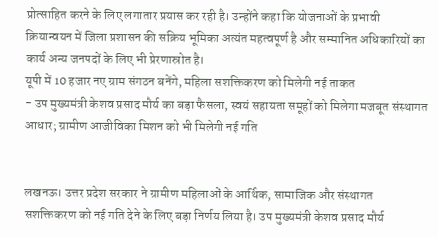प्रोत्साहित करने के लिए लगातार प्रयास कर रही है। उन्होंने कहा कि योजनाओं के प्रभावी क्रियान्वयन में जिला प्रशासन की सक्रिय भूमिका अत्यंत महत्वपूर्ण है और सम्मानित अधिकारियों का कार्य अन्य जनपदों के लिए भी प्रेरणास्रोत है।
यूपी में 10 हजार नए ग्राम संगठन बनेंगे, महिला सशक्तिकरण को मिलेगी नई ताकत
- उप मुख्यमंत्री केशव प्रसाद मौर्य का बड़ा फैसला, स्वयं सहायता समूहों को मिलेगा मजबूत संस्थागत आधार; ग्रामीण आजीविका मिशन को भी मिलेगी नई गति


लखनऊ। उत्तर प्रदेश सरकार ने ग्रामीण महिलाओं के आर्थिक, सामाजिक और संस्थागत सशक्तिकरण को नई गति देने के लिए बड़ा निर्णय लिया है। उप मुख्यमंत्री केशव प्रसाद मौर्य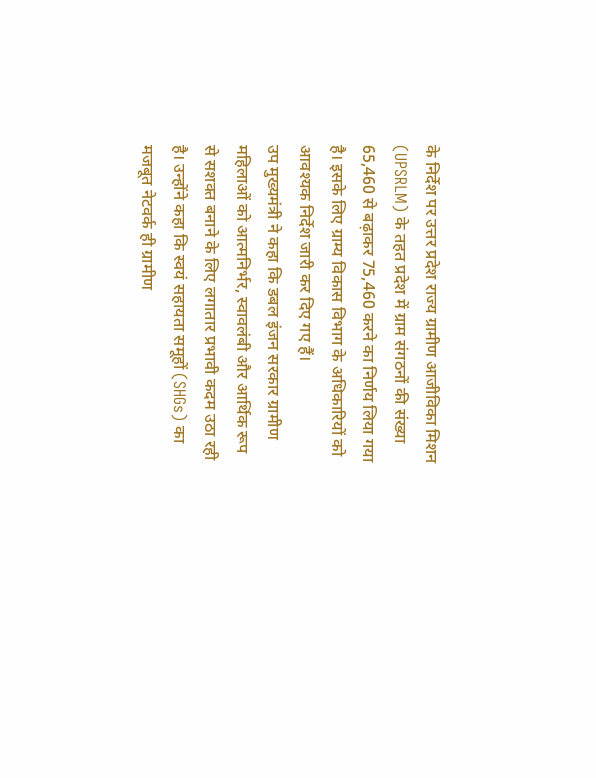के निर्देश पर उत्तर प्रदेश राज्य ग्रामीण आजीविका मिशन (UPSRLM) के तहत प्रदेश में ग्राम संगठनों की संख्या 65,460 से बढ़ाकर 75,460 करने का निर्णय लिया गया है। इसके लिए ग्राम्य विकास विभाग के अधिकारियों को आवश्यक निर्देश जारी कर दिए गए हैं।
उप मुख्यमंत्री ने कहा कि डबल इंजन सरकार ग्रामीण महिलाओं को आत्मनिर्भर, स्वावलंबी और आर्थिक रूप से सशक्त बनाने के लिए लगातार प्रभावी कदम उठा रही है। उन्होंने कहा कि स्वयं सहायता समूहों (SHGs) का मजबूत नेटवर्क ही ग्रामीण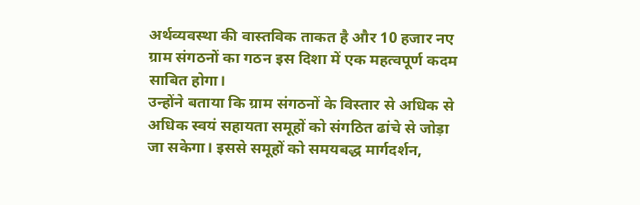अर्थव्यवस्था की वास्तविक ताकत है और 10 हजार नए ग्राम संगठनों का गठन इस दिशा में एक महत्वपूर्ण कदम साबित होगा।
उन्होंने बताया कि ग्राम संगठनों के विस्तार से अधिक से अधिक स्वयं सहायता समूहों को संगठित ढांचे से जोड़ा जा सकेगा। इससे समूहों को समयबद्ध मार्गदर्शन,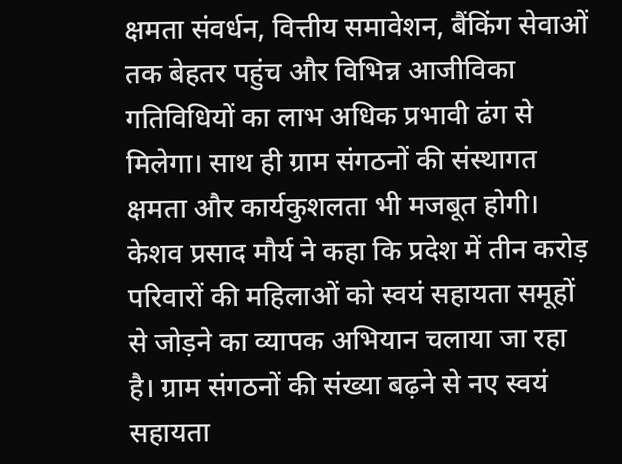क्षमता संवर्धन, वित्तीय समावेशन, बैंकिंग सेवाओं तक बेहतर पहुंच और विभिन्न आजीविका गतिविधियों का लाभ अधिक प्रभावी ढंग से मिलेगा। साथ ही ग्राम संगठनों की संस्थागत क्षमता और कार्यकुशलता भी मजबूत होगी।
केशव प्रसाद मौर्य ने कहा कि प्रदेश में तीन करोड़ परिवारों की महिलाओं को स्वयं सहायता समूहों से जोड़ने का व्यापक अभियान चलाया जा रहा है। ग्राम संगठनों की संख्या बढ़ने से नए स्वयं सहायता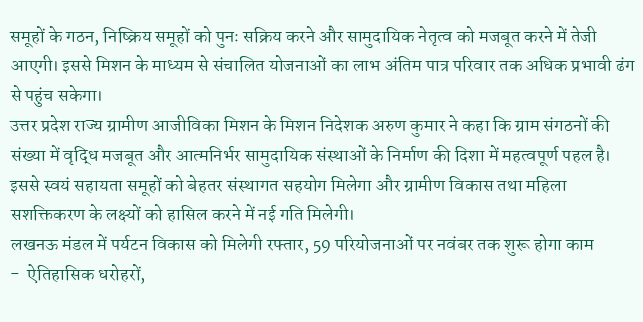समूहों के गठन, निष्क्रिय समूहों को पुनः सक्रिय करने और सामुदायिक नेतृत्व को मजबूत करने में तेजी आएगी। इससे मिशन के माध्यम से संचालित योजनाओं का लाभ अंतिम पात्र परिवार तक अधिक प्रभावी ढंग से पहुंच सकेगा।
उत्तर प्रदेश राज्य ग्रामीण आजीविका मिशन के मिशन निदेशक अरुण कुमार ने कहा कि ग्राम संगठनों की संख्या में वृद्धि मजबूत और आत्मनिर्भर सामुदायिक संस्थाओं के निर्माण की दिशा में महत्वपूर्ण पहल है। इससे स्वयं सहायता समूहों को बेहतर संस्थागत सहयोग मिलेगा और ग्रामीण विकास तथा महिला सशक्तिकरण के लक्ष्यों को हासिल करने में नई गति मिलेगी।
लखनऊ मंडल में पर्यटन विकास को मिलेगी रफ्तार, 59 परियोजनाओं पर नवंबर तक शुरू होगा काम
-  ऐतिहासिक धरोहरों,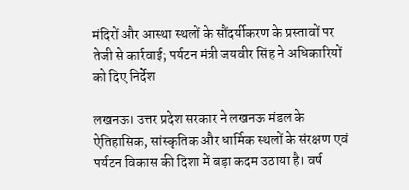मंदिरों और आस्था स्थलों के सौंदर्यीकरण के प्रस्तावों पर तेजी से कार्रवाई; पर्यटन मंत्री जयवीर सिंह ने अधिकारियों को दिए निर्देश

लखनऊ। उत्तर प्रदेश सरकार ने लखनऊ मंडल के ऐतिहासिक, सांस्कृतिक और धार्मिक स्थलों के संरक्षण एवं पर्यटन विकास की दिशा में बड़ा कदम उठाया है। वर्ष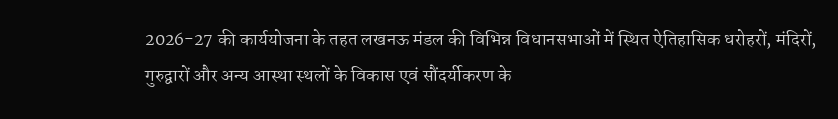2026-27 की कार्ययोजना के तहत लखनऊ मंडल की विभिन्न विधानसभाओं में स्थित ऐतिहासिक धरोहरों, मंदिरों, गुरुद्वारों और अन्य आस्था स्थलों के विकास एवं सौंदर्यीकरण के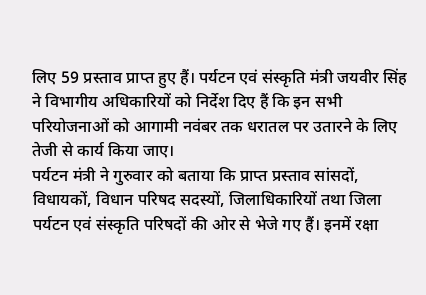लिए 59 प्रस्ताव प्राप्त हुए हैं। पर्यटन एवं संस्कृति मंत्री जयवीर सिंह ने विभागीय अधिकारियों को निर्देश दिए हैं कि इन सभी परियोजनाओं को आगामी नवंबर तक धरातल पर उतारने के लिए तेजी से कार्य किया जाए।
पर्यटन मंत्री ने गुरुवार को बताया कि प्राप्त प्रस्ताव सांसदों, विधायकों, विधान परिषद सदस्यों, जिलाधिकारियों तथा जिला पर्यटन एवं संस्कृति परिषदों की ओर से भेजे गए हैं। इनमें रक्षा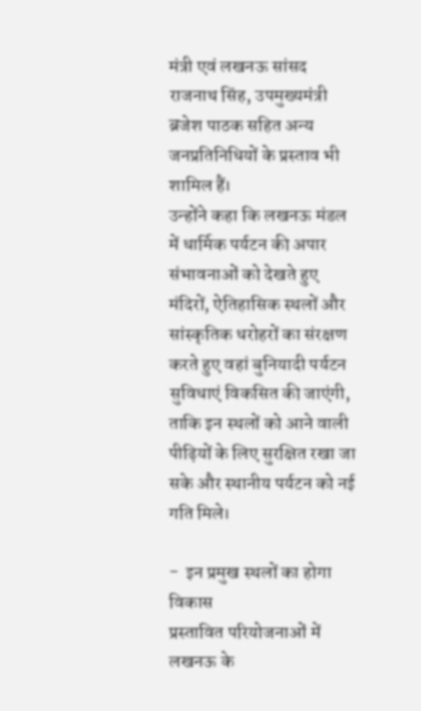मंत्री एवं लखनऊ सांसद राजनाथ सिंह, उपमुख्यमंत्री ब्रजेश पाठक सहित अन्य जनप्रतिनिधियों के प्रस्ताव भी शामिल हैं।
उन्होंने कहा कि लखनऊ मंडल में धार्मिक पर्यटन की अपार संभावनाओं को देखते हुए मंदिरों, ऐतिहासिक स्थलों और सांस्कृतिक धरोहरों का संरक्षण करते हुए वहां बुनियादी पर्यटन सुविधाएं विकसित की जाएंगी, ताकि इन स्थलों को आने वाली पीढ़ियों के लिए सुरक्षित रखा जा सके और स्थानीय पर्यटन को नई गति मिले।

-  इन प्रमुख स्थलों का होगा विकास
प्रस्तावित परियोजनाओं में लखनऊ के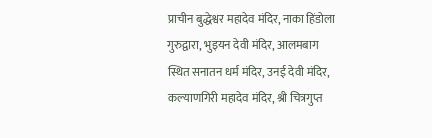प्राचीन बुद्धेश्वर महादेव मंदिर, नाका हिंडोला गुरुद्वारा, भुइयन देवी मंदिर, आलमबाग स्थित सनातन धर्म मंदिर, उनई देवी मंदिर, कल्याणगिरी महादेव मंदिर, श्री चित्रगुप्त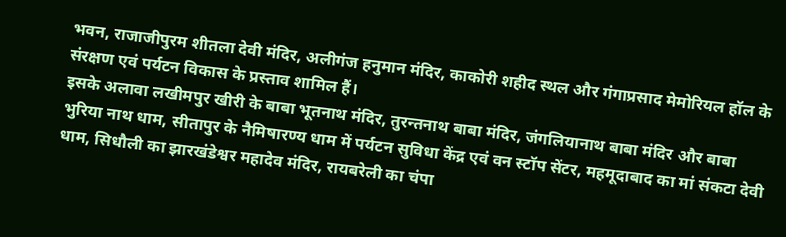भवन, राजाजीपुरम शीतला देवी मंदिर, अलीगंज हनुमान मंदिर, काकोरी शहीद स्थल और गंगाप्रसाद मेमोरियल हॉल के संरक्षण एवं पर्यटन विकास के प्रस्ताव शामिल हैं।
इसके अलावा लखीमपुर खीरी के बाबा भूतनाथ मंदिर, तुरन्तनाथ बाबा मंदिर, जंगलियानाथ बाबा मंदिर और बाबा भुरिया नाथ धाम, सीतापुर के नैमिषारण्य धाम में पर्यटन सुविधा केंद्र एवं वन स्टॉप सेंटर, महमूदाबाद का मां संकटा देवी धाम, सिधौली का झारखंडेश्वर महादेव मंदिर, रायबरेली का चंपा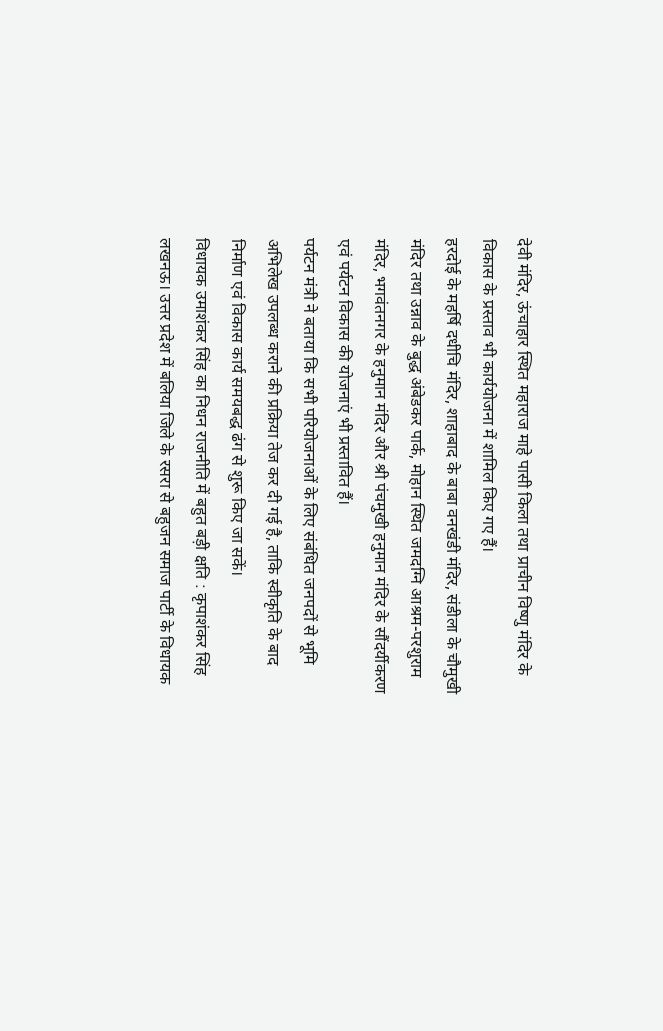देवी मंदिर, ऊंचाहार स्थित महाराज माहे पासी किला तथा प्राचीन विष्णु मंदिर के विकास के प्रस्ताव भी कार्ययोजना में शामिल किए गए हैं।
हरदोई के महर्षि दधीचि मंदिर, शाहाबाद के बाबा वनखंडी मंदिर, संडीला के चौमुखी मंदिर तथा उन्नाव के बुद्ध अंबेडकर पार्क, मोहान स्थित जमदग्नि आश्रम-परशुराम मंदिर, भगवंतनगर के हनुमान मंदिर और श्री पंचमुखी हनुमान मंदिर के सौंदर्यीकरण एवं पर्यटन विकास की योजनाएं भी प्रस्तावित हैं।
पर्यटन मंत्री ने बताया कि सभी परियोजनाओं के लिए संबंधित जनपदों से भूमि अभिलेख उपलब्ध कराने की प्रक्रिया तेज कर दी गई है, ताकि स्वीकृति के बाद निर्माण एवं विकास कार्य समयबद्ध ढंग से शुरू किए जा सकें।
विधायक उमाशंकर सिंह का निधन राजनीति में बहुत बड़ी क्षति : कृपाशंकर सिंह
लखनऊ। उत्तर प्रदेश में बलिया जिले के रसरा से बहुजन समाज पार्टी के विधायक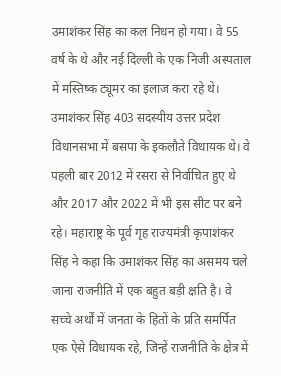उमाशंकर सिंह का कल निधन हो गया। वे 55 वर्ष के थे और नई दिल्ली के एक निजी अस्पताल में मस्तिष्क ट्यूमर का इलाज करा रहे थे। उमाशंकर सिंह 403 सदस्यीय उत्तर प्रदेश विधानसभा में बसपा के इकलौते विधायक थे। वे पहली बार 2012 में रसरा से निर्वाचित हुए थे और 2017 और 2022 में भी इस सीट पर बने रहे। महाराष्ट्र के पूर्व गृह राज्यमंत्री कृपाशंकर सिंह ने कहा कि उमाशंकर सिंह का असमय चले जाना राजनीति में एक बहुत बड़ी क्षति है। वे सच्चे अर्थों में जनता के हितों के प्रति समर्पित एक ऐसे विधायक रहे, जिन्हें राजनीति के क्षेत्र में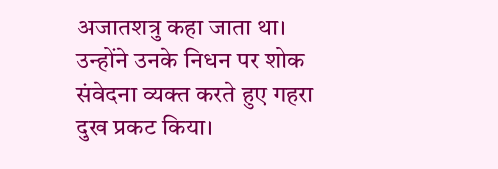अजातशत्रु कहा जाता था। उन्होंने उनके निधन पर शोक संवेदना व्यक्त करते हुए गहरा दुख प्रकट किया।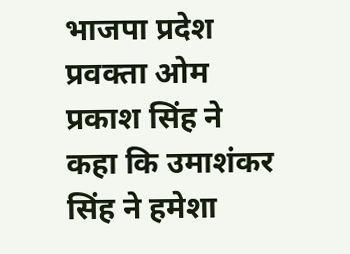भाजपा प्रदेश प्रवक्ता ओम प्रकाश सिंह ने कहा कि उमाशंकर सिंह ने हमेशा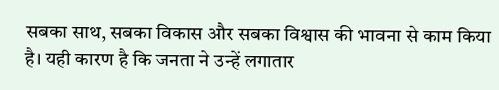सबका साथ, सबका विकास और सबका विश्वास की भावना से काम किया है। यही कारण है कि जनता ने उन्हें लगातार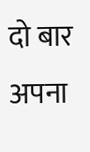दो बार अपना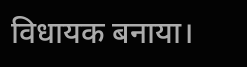विधायक बनाया।